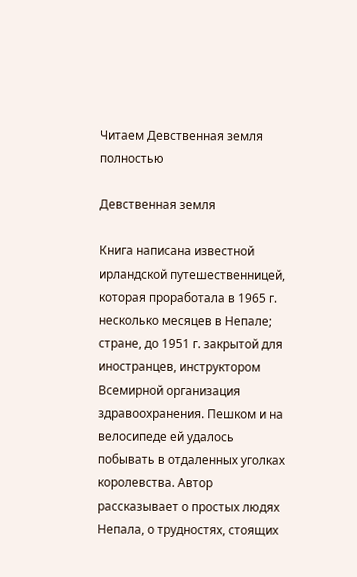Читаем Девственная земля полностью

Девственная земля

Книга написана известной ирландской путешественницей, которая проработала в 1965 г. несколько месяцев в Непале; стране, до 1951 г. закрытой для иностранцев, инструктором Всемирной организация здравоохранения. Пешком и на велосипеде ей удалось побывать в отдаленных уголках королевства. Автор рассказывает о простых людях Непала, о трудностях, стоящих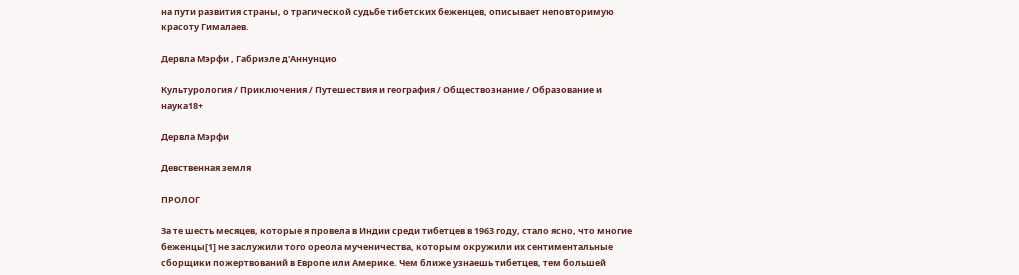на пути развития страны, о трагической судьбе тибетских беженцев, описывает неповторимую красоту Гималаев.

Дервла Мэрфи , Габриэле д'Аннунцио

Культурология / Приключения / Путешествия и география / Обществознание / Образование и наука18+

Дервла Мэрфи

Девственная земля

ПРОЛОГ

За те шесть месяцев, которые я провела в Индии среди тибетцев в 1963 году, стало ясно, что многие беженцы[1] не заслужили того ореола мученичества, которым окружили их сентиментальные сборщики пожертвований в Европе или Америке. Чем ближе узнаешь тибетцев, тем большей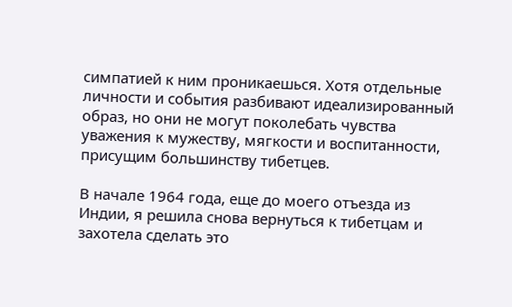симпатией к ним проникаешься. Хотя отдельные личности и события разбивают идеализированный образ, но они не могут поколебать чувства уважения к мужеству, мягкости и воспитанности, присущим большинству тибетцев.

В начале 1964 года, еще до моего отъезда из Индии, я решила снова вернуться к тибетцам и захотела сделать это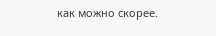как можно скорее.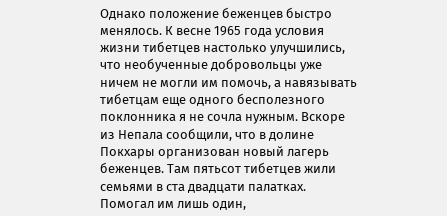Однако положение беженцев быстро менялось. К весне 1965 года условия жизни тибетцев настолько улучшились, что необученные добровольцы уже ничем не могли им помочь, а навязывать тибетцам еще одного бесполезного поклонника я не сочла нужным. Вскоре из Непала сообщили, что в долине Покхары организован новый лагерь беженцев. Там пятьсот тибетцев жили семьями в ста двадцати палатках. Помогал им лишь один,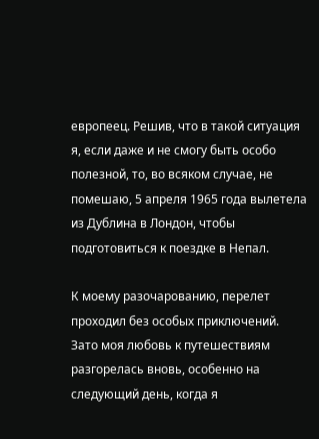европеец. Решив, что в такой ситуация я, если даже и не смогу быть особо полезной, то, во всяком случае, не помешаю, 5 апреля 1965 года вылетела из Дублина в Лондон, чтобы подготовиться к поездке в Непал.

К моему разочарованию, перелет проходил без особых приключений. Зато моя любовь к путешествиям разгорелась вновь, особенно на следующий день, когда я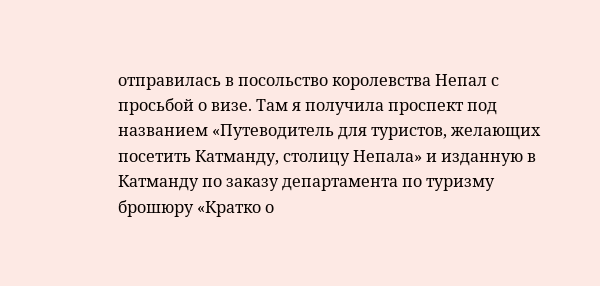отправилась в посольство королевства Непал с просьбой о визе. Там я получила проспект под названием «Путеводитель для туристов, желающих посетить Катманду, столицу Непала» и изданную в Катманду по заказу департамента по туризму брошюру «Кратко о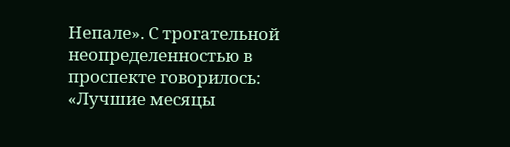Непале». С трогательной неопределенностью в проспекте говорилось: «Лучшие месяцы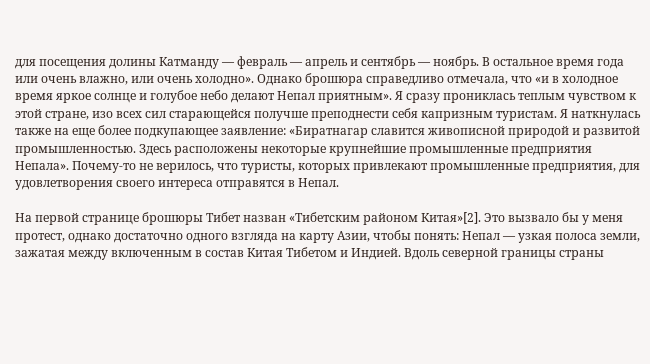для посещения долины Катманду — февраль — апрель и сентябрь — ноябрь. В остальное время года или очень влажно, или очень холодно». Однако брошюра справедливо отмечала, что «и в холодное время яркое солнце и голубое небо делают Непал приятным». Я сразу прониклась теплым чувством к этой стране, изо всех сил старающейся получше преподнести себя капризным туристам. Я наткнулась также на еще более подкупающее заявление: «Биратнагар славится живописной природой и развитой промышленностью. Здесь расположены некоторые крупнейшие промышленные предприятия Непала». Почему-то не верилось, что туристы, которых привлекают промышленные предприятия, для удовлетворения своего интереса отправятся в Непал.

На первой странице брошюры Тибет назван «Тибетским районом Китая»[2]. Это вызвало бы у меня протест, однако достаточно одного взгляда на карту Азии, чтобы понять: Непал — узкая полоса земли, зажатая между включенным в состав Китая Тибетом и Индией. Вдоль северной границы страны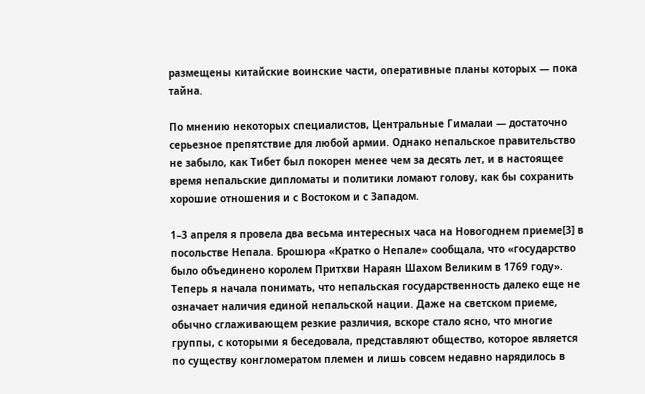размещены китайские воинские части, оперативные планы которых — пока тайна.

По мнению некоторых специалистов, Центральные Гималаи — достаточно серьезное препятствие для любой армии. Однако непальское правительство не забыло, как Тибет был покорен менее чем за десять лет, и в настоящее время непальские дипломаты и политики ломают голову, как бы сохранить хорошие отношения и с Востоком и с Западом.

1–3 апреля я провела два весьма интересных часа на Новогоднем приеме[3] в посольстве Непала. Брошюра «Кратко о Непале» сообщала, что «государство было объединено королем Притхви Нараян Шахом Великим в 1769 году». Теперь я начала понимать, что непальская государственность далеко еще не означает наличия единой непальской нации. Даже на светском приеме, обычно сглаживающем резкие различия, вскоре стало ясно, что многие группы, с которыми я беседовала, представляют общество, которое является по существу конгломератом племен и лишь совсем недавно нарядилось в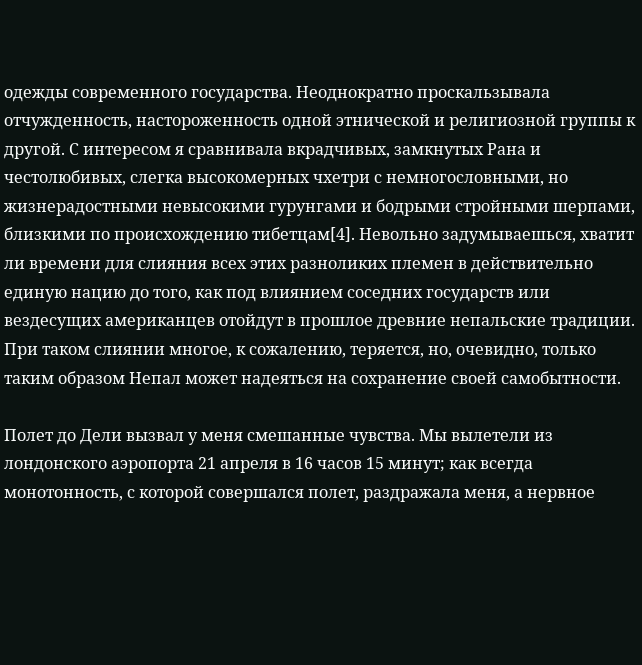одежды современного государства. Неоднократно проскальзывала отчужденность, настороженность одной этнической и религиозной группы к другой. С интересом я сравнивала вкрадчивых, замкнутых Рана и честолюбивых, слегка высокомерных чхетри с немногословными, но жизнерадостными невысокими гурунгами и бодрыми стройными шерпами, близкими по происхождению тибетцам[4]. Невольно задумываешься, хватит ли времени для слияния всех этих разноликих племен в действительно единую нацию до того, как под влиянием соседних государств или вездесущих американцев отойдут в прошлое древние непальские традиции. При таком слиянии многое, к сожалению, теряется, но, очевидно, только таким образом Непал может надеяться на сохранение своей самобытности.

Полет до Дели вызвал у меня смешанные чувства. Мы вылетели из лондонского аэропорта 21 апреля в 16 часов 15 минут; как всегда монотонность, с которой совершался полет, раздражала меня, а нервное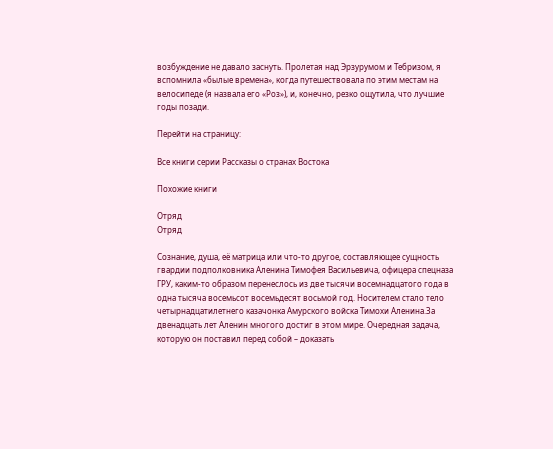возбуждение не давало заснуть. Пролетая над Эрзурумом и Тебризом, я вспомнила «былые времена», когда путешествовала по этим местам на велосипеде (я назвала его «Роз»), и, конечно, резко ощутила, что лучшие годы позади.

Перейти на страницу:

Все книги серии Рассказы о странах Востока

Похожие книги

Отряд
Отряд

Сознание, душа, её матрица или что-то другое, составляющее сущность гвардии подполковника Аленина Тимофея Васильевича, офицера спецназа ГРУ, каким-то образом перенеслось из две тысячи восемнадцатого года в одна тысяча восемьсот восемьдесят восьмой год. Носителем стало тело четырнадцатилетнего казачонка Амурского войска Тимохи Аленина.За двенадцать лет Аленин многого достиг в этом мире. Очередная задача, которую он поставил перед собой – доказать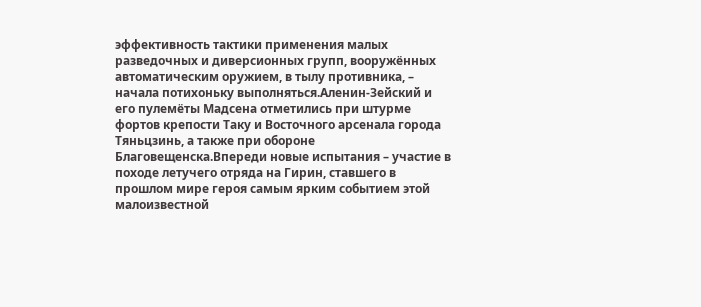эффективность тактики применения малых разведочных и диверсионных групп, вооружённых автоматическим оружием, в тылу противника, – начала потихоньку выполняться.Аленин-Зейский и его пулемёты Мадсена отметились при штурме фортов крепости Таку и Восточного арсенала города Тяньцзинь, а также при обороне Благовещенска.Впереди новые испытания – участие в походе летучего отряда на Гирин, ставшего в прошлом мире героя самым ярким событием этой малоизвестной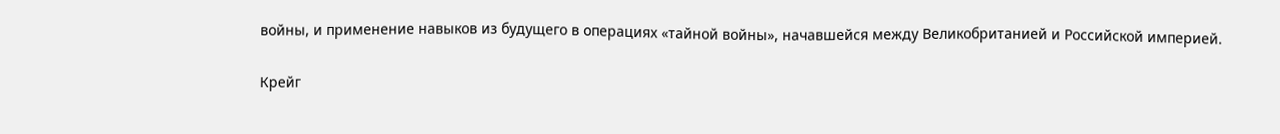войны, и применение навыков из будущего в операциях «тайной войны», начавшейся между Великобританией и Российской империей.

Крейг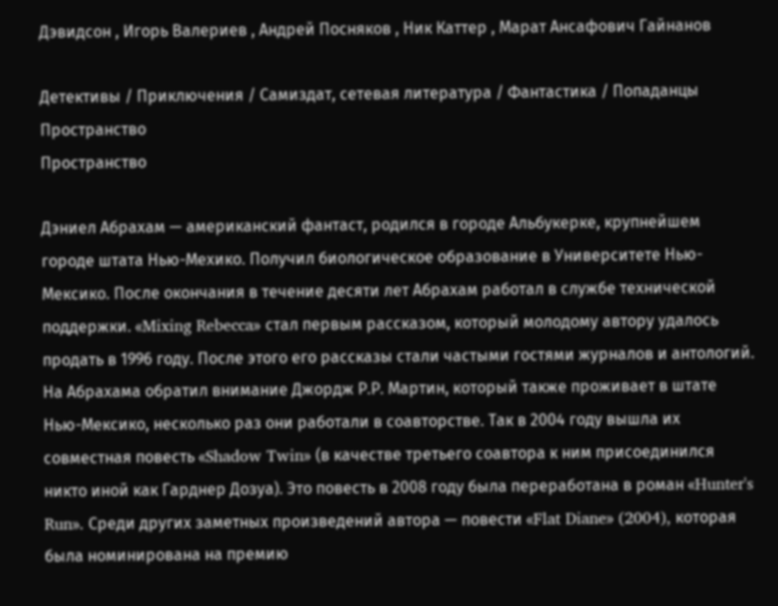Дэвидсон , Игорь Валериев , Андрей Посняков , Ник Каттер , Марат Ансафович Гайнанов

Детективы / Приключения / Самиздат, сетевая литература / Фантастика / Попаданцы
Пространство
Пространство

Дэниел Абрахам — американский фантаст, родился в городе Альбукерке, крупнейшем городе штата Нью-Мехико. Получил биологическое образование в Университете Нью-Мексико. После окончания в течение десяти лет Абрахам работал в службе технической поддержки. «Mixing Rebecca» стал первым рассказом, который молодому автору удалось продать в 1996 году. После этого его рассказы стали частыми гостями журналов и антологий. На Абрахама обратил внимание Джордж Р.Р. Мартин, который также проживает в штате Нью-Мексико, несколько раз они работали в соавторстве. Так в 2004 году вышла их совместная повесть «Shadow Twin» (в качестве третьего соавтора к ним присоединился никто иной как Гарднер Дозуа). Это повесть в 2008 году была переработана в роман «Hunter's Run». Среди других заметных произведений автора — повести «Flat Diane» (2004), которая была номинирована на премию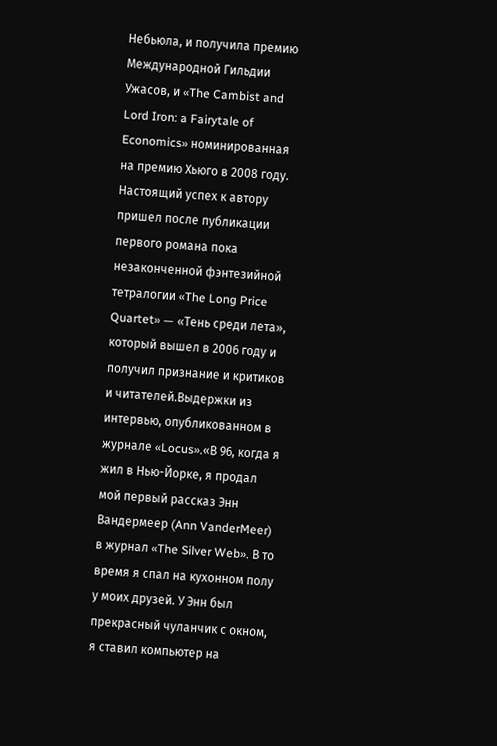Небьюла, и получила премию Международной Гильдии Ужасов, и «The Cambist and Lord Iron: a Fairytale of Economics» номинированная на премию Хьюго в 2008 году. Настоящий успех к автору пришел после публикации первого романа пока незаконченной фэнтезийной тетралогии «The Long Price Quartet» — «Тень среди лета», который вышел в 2006 году и получил признание и критиков и читателей.Выдержки из интервью, опубликованном в журнале «Locus».«В 96, когда я жил в Нью-Йорке, я продал мой первый рассказ Энн Вандермеер (Ann VanderMeer) в журнал «The Silver Web». В то время я спал на кухонном полу у моих друзей. У Энн был прекрасный чуланчик с окном, я ставил компьютер на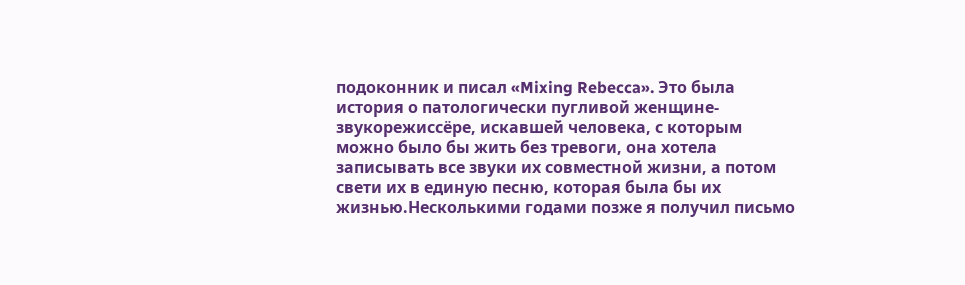подоконник и писал «Mixing Rebecca». Это была история о патологически пугливой женщине-звукорежиссёре, искавшей человека, с которым можно было бы жить без тревоги, она хотела записывать все звуки их совместной жизни, а потом свети их в единую песню, которая была бы их жизнью.Несколькими годами позже я получил письмо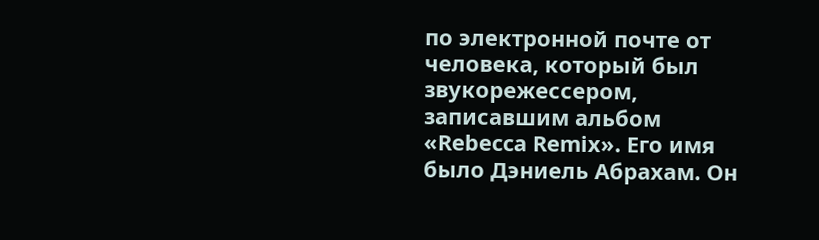по электронной почте от человека, который был звукорежессером, записавшим альбом «Rebecca Remix». Его имя было Дэниель Абрахам. Он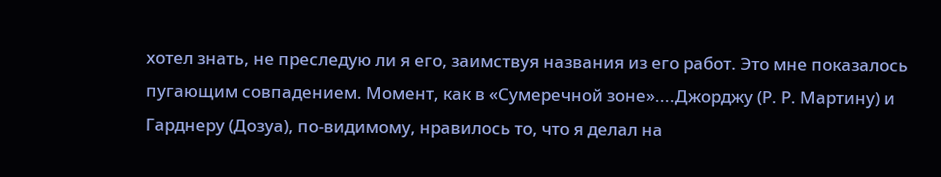хотел знать, не преследую ли я его, заимствуя названия из его работ. Это мне показалось пугающим совпадением. Момент, как в «Сумеречной зоне»....Джорджу (Р. Р. Мартину) и Гарднеру (Дозуа), по-видимому, нравилось то, что я делал на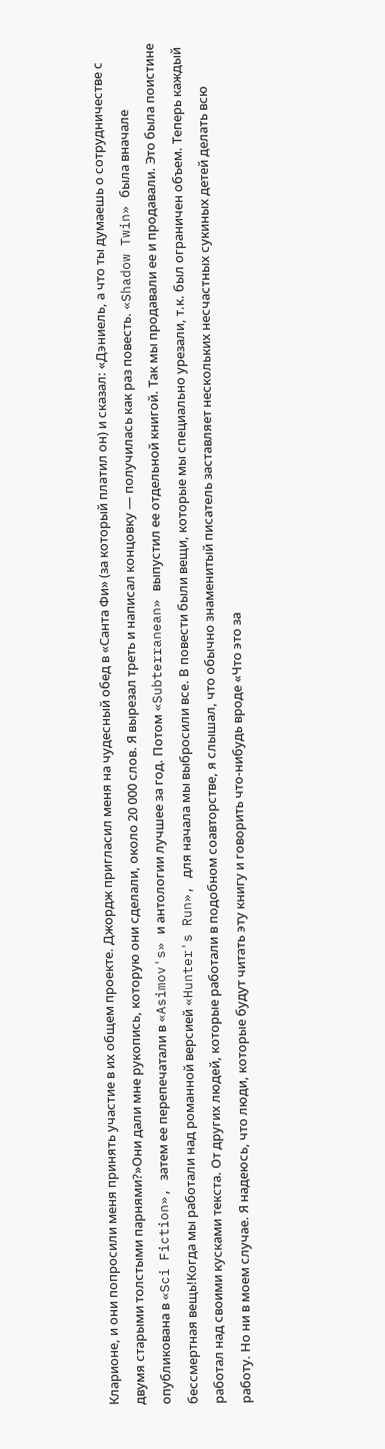Кларионе, и они попросили меня принять участие в их общем проекте. Джордж пригласил меня на чудесный обед в «Санта Фи» (за который платил он) и сказал: «Дэниель, а что ты думаешь о сотрудничестве с двумя старыми толстыми парнями?»Они дали мне рукопись, которую они сделали, около 20 000 слов. Я вырезал треть и написал концовку — получилась как раз повесть. «Shadow Twin» была вначале опубликована в «Sci Fiction», затем ее перепечатали в «Asimov's» и антологии лучшее за год. Потом «Subterranean» выпустил ее отдельной книгой. Так мы продавали ее и продавали. Это была поистине бессмертная вещь!Когда мы работали над романной версией «Hunter's Run», для начала мы выбросили все. В повести были вещи, которые мы специально урезали, т.к. был ограничен объем. Теперь каждый работал над своими кусками текста. От других людей, которые работали в подобном соавторстве, я слышал, что обычно знаменитый писатель заставляет нескольких несчастных сукиных детей делать всю работу. Но ни в моем случае. Я надеюсь, что люди, которые будут читать эту книгу и говорить что-нибудь вроде «Что это за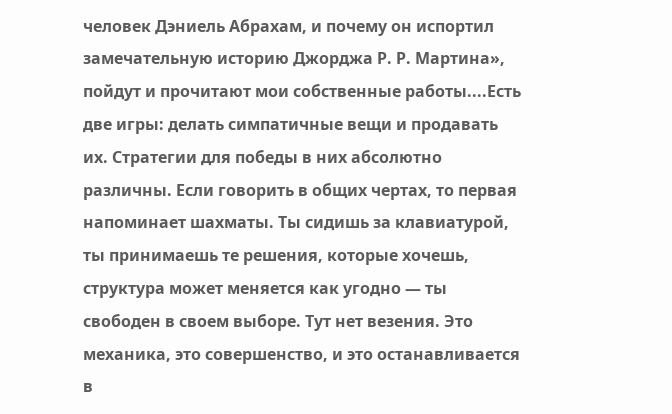человек Дэниель Абрахам, и почему он испортил замечательную историю Джорджа Р. Р. Мартина», пойдут и прочитают мои собственные работы....Есть две игры: делать симпатичные вещи и продавать их. Стратегии для победы в них абсолютно различны. Если говорить в общих чертах, то первая напоминает шахматы. Ты сидишь за клавиатурой, ты принимаешь те решения, которые хочешь, структура может меняется как угодно — ты свободен в своем выборе. Тут нет везения. Это механика, это совершенство, и это останавливается в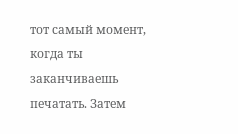тот самый момент, когда ты заканчиваешь печатать. Затем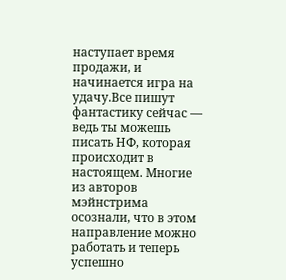наступает время продажи, и начинается игра на удачу.Все пишут фантастику сейчас — ведь ты можешь писать НФ, которая происходит в настоящем. Многие из авторов мэйнстрима осознали, что в этом направление можно работать и теперь успешно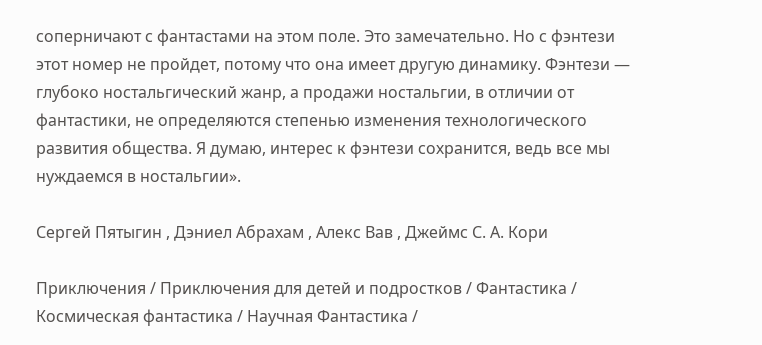соперничают с фантастами на этом поле. Это замечательно. Но с фэнтези этот номер не пройдет, потому что она имеет другую динамику. Фэнтези — глубоко ностальгический жанр, а продажи ностальгии, в отличии от фантастики, не определяются степенью изменения технологического развития общества. Я думаю, интерес к фэнтези сохранится, ведь все мы нуждаемся в ностальгии».

Сергей Пятыгин , Дэниел Абрахам , Алекс Вав , Джеймс С. А. Кори

Приключения / Приключения для детей и подростков / Фантастика / Космическая фантастика / Научная Фантастика /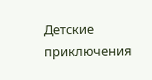Детские приключения